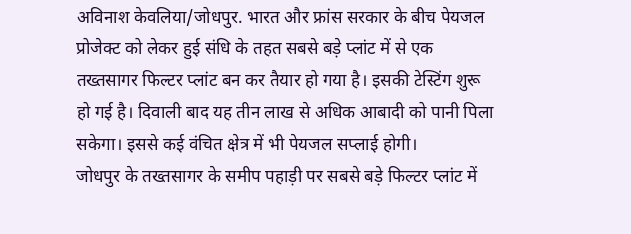अविनाश केवलिया/जोधपुर. भारत और फ्रांस सरकार के बीच पेयजल प्रोजेक्ट को लेकर हुई संधि के तहत सबसे बड़े प्लांट में से एक तख्तसागर फिल्टर प्लांट बन कर तैयार हो गया है। इसकी टेस्टिंग शुरू हो गई है। दिवाली बाद यह तीन लाख से अधिक आबादी को पानी पिला सकेगा। इससे कई वंचित क्षेत्र में भी पेयजल सप्लाई होगी।
जोधपुर के तख्तसागर के समीप पहाड़ी पर सबसे बड़े फिल्टर प्लांट में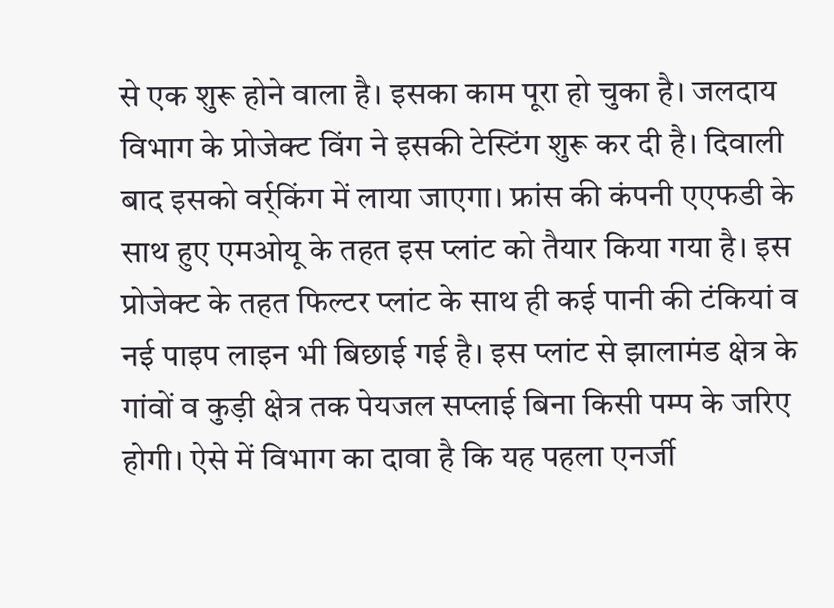से एक शुरू होने वाला है। इसका काम पूरा हो चुका है। जलदाय विभाग के प्रोजेक्ट विंग ने इसकी टेस्टिंग शुरू कर दी है। दिवाली बाद इसको वर्र्किंग में लाया जाएगा। फ्रांस की कंपनी एएफडी के साथ हुए एमओयू के तहत इस प्लांट को तैयार किया गया है। इस प्रोजेक्ट के तहत फिल्टर प्लांट के साथ ही कई पानी की टंकियां व नई पाइप लाइन भी बिछाई गई है। इस प्लांट से झालामंड क्षेत्र के गांवों व कुड़ी क्षेत्र तक पेयजल सप्लाई बिना किसी पम्प के जरिए होगी। ऐसे में विभाग का दावा है कि यह पहला एनर्जी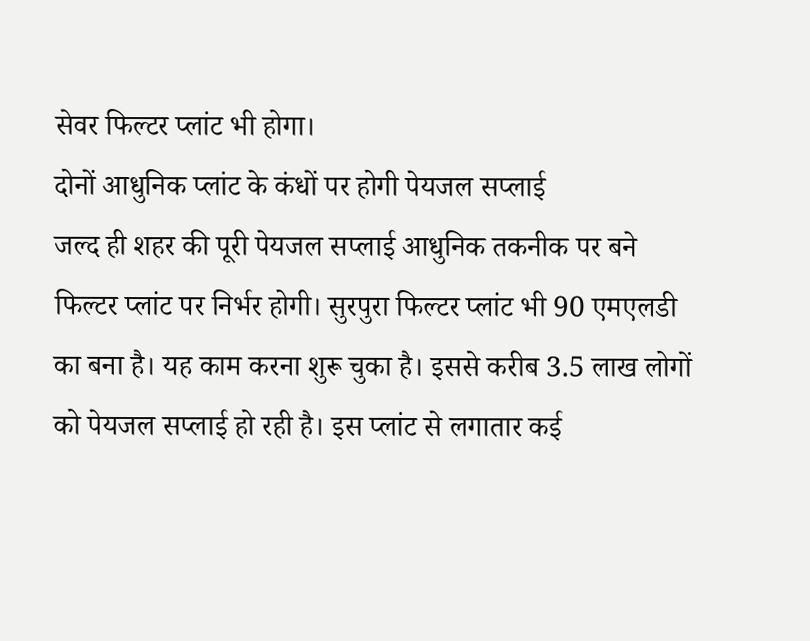सेवर फिल्टर प्लांट भी होगा।
दोनों आधुनिक प्लांट के कंधों पर होगी पेयजल सप्लाई
जल्द ही शहर की पूरी पेयजल सप्लाई आधुनिक तकनीक पर बने फिल्टर प्लांट पर निर्भर होगी। सुरपुरा फिल्टर प्लांट भी 90 एमएलडी का बना है। यह काम करना शुरू चुका है। इससे करीब 3.5 लाख लोगों को पेयजल सप्लाई हो रही है। इस प्लांट से लगातार कई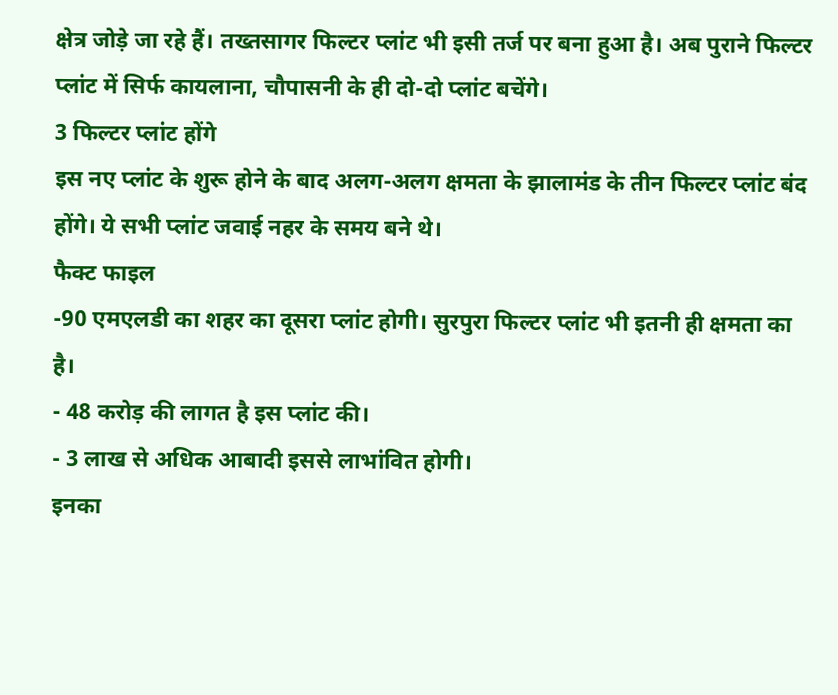क्षेत्र जोड़े जा रहे हैं। तख्तसागर फिल्टर प्लांट भी इसी तर्ज पर बना हुआ है। अब पुराने फिल्टर प्लांट में सिर्फ कायलाना, चौपासनी के ही दो-दो प्लांट बचेंगे।
3 फिल्टर प्लांट होंगे
इस नए प्लांट के शुरू होने के बाद अलग-अलग क्षमता के झालामंड के तीन फिल्टर प्लांट बंद होंगे। ये सभी प्लांट जवाई नहर के समय बने थे।
फैक्ट फाइल
-90 एमएलडी का शहर का दूसरा प्लांट होगी। सुरपुरा फिल्टर प्लांट भी इतनी ही क्षमता का है।
- 48 करोड़ की लागत है इस प्लांट की।
- 3 लाख से अधिक आबादी इससे लाभांवित होगी।
इनका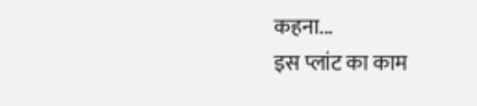कहना...
इस प्लांट का काम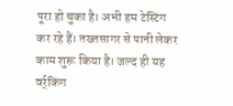पूरा हो चुका है। अभी हम टेस्टिंग कर रहे हैं। तख्तसागर से पानी लेकर काम शुरू किया है। जल्द ही यह वर्र्किंग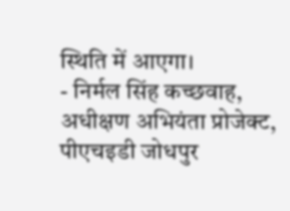स्थिति में आएगा।
- निर्मल सिंह कच्छवाह, अधीक्षण अभियंता प्रोजेक्ट, पीएचइडी जोधपुर